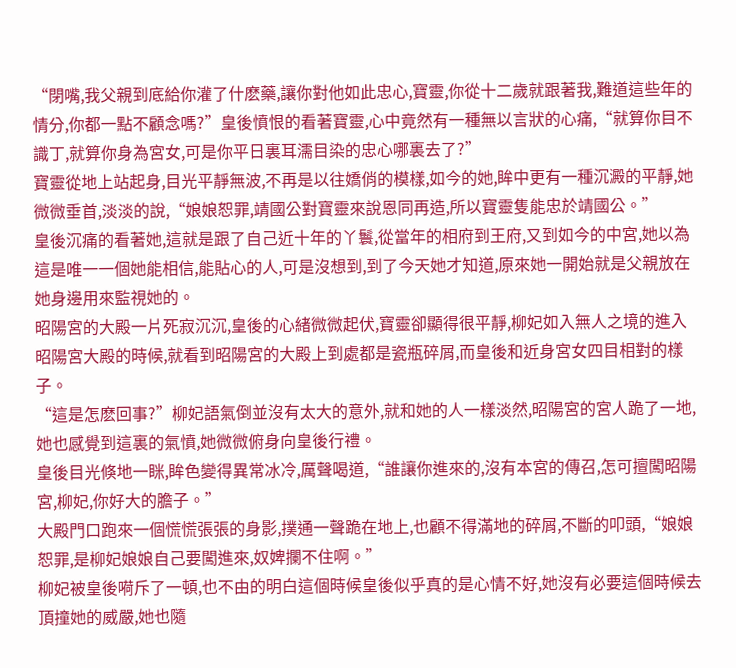“閉嘴,我父親到底給你灌了什麽藥,讓你對他如此忠心,寶靈,你從十二歲就跟著我,難道這些年的情分,你都一點不顧念嗎?”皇後憤恨的看著寶靈,心中竟然有一種無以言狀的心痛,“就算你目不識丁,就算你身為宮女,可是你平日裏耳濡目染的忠心哪裏去了?”
寶靈從地上站起身,目光平靜無波,不再是以往嬌俏的模樣,如今的她,眸中更有一種沉澱的平靜,她微微垂首,淡淡的說,“娘娘恕罪,靖國公對寶靈來說恩同再造,所以寶靈隻能忠於靖國公。”
皇後沉痛的看著她,這就是跟了自己近十年的丫鬟,從當年的相府到王府,又到如今的中宮,她以為這是唯一一個她能相信,能貼心的人,可是沒想到,到了今天她才知道,原來她一開始就是父親放在她身邊用來監視她的。
昭陽宮的大殿一片死寂沉沉,皇後的心緒微微起伏,寶靈卻顯得很平靜,柳妃如入無人之境的進入昭陽宮大殿的時候,就看到昭陽宮的大殿上到處都是瓷瓶碎屑,而皇後和近身宮女四目相對的樣子。
“這是怎麽回事?”柳妃語氣倒並沒有太大的意外,就和她的人一樣淡然,昭陽宮的宮人跪了一地,她也感覺到這裏的氣憤,她微微俯身向皇後行禮。
皇後目光倏地一眯,眸色變得異常冰冷,厲聲喝道,“誰讓你進來的,沒有本宮的傳召,怎可擅闖昭陽宮,柳妃,你好大的膽子。”
大殿門口跑來一個慌慌張張的身影,撲通一聲跪在地上,也顧不得滿地的碎屑,不斷的叩頭,“娘娘恕罪,是柳妃娘娘自己要闖進來,奴婢攔不住啊。”
柳妃被皇後嗬斥了一頓,也不由的明白這個時候皇後似乎真的是心情不好,她沒有必要這個時候去頂撞她的威嚴,她也隨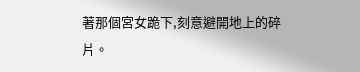著那個宮女跪下,刻意避開地上的碎片。